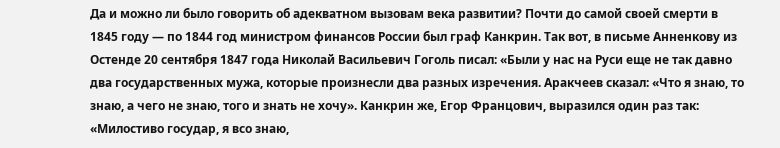Да и можно ли было говорить об адекватном вызовам века развитии? Почти до самой своей смерти в 1845 году — по 1844 год министром финансов России был граф Канкрин. Так вот, в письме Анненкову из Остенде 20 сентября 1847 года Николай Васильевич Гоголь писал: «Были у нас на Руси еще не так давно два государственных мужа, которые произнесли два разных изречения. Аракчеев сказал: «Что я знаю, то знаю, а чего не знаю, того и знать не хочу». Канкрин же, Егор Францович, выразился один раз так: «Милостиво государ, я всо знаю,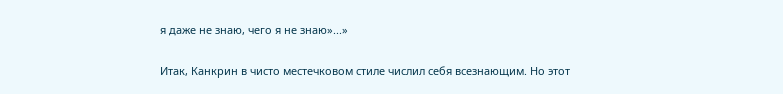я даже не знаю, чего я не знаю»...»

Итак, Канкрин в чисто местечковом стиле числил себя всезнающим. Но этот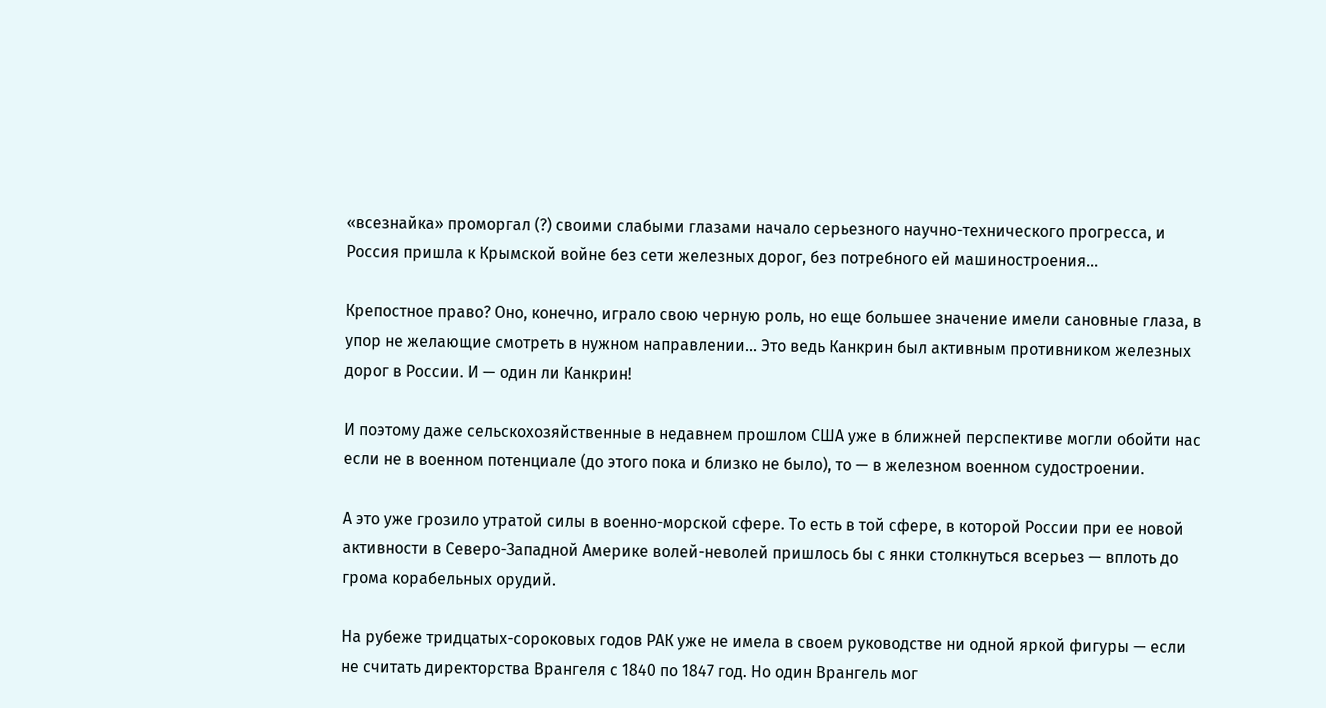«всезнайка» проморгал (?) своими слабыми глазами начало серьезного научно-технического прогресса, и Россия пришла к Крымской войне без сети железных дорог, без потребного ей машиностроения...

Крепостное право? Оно, конечно, играло свою черную роль, но еще большее значение имели сановные глаза, в упор не желающие смотреть в нужном направлении... Это ведь Канкрин был активным противником железных дорог в России. И — один ли Канкрин!

И поэтому даже сельскохозяйственные в недавнем прошлом США уже в ближней перспективе могли обойти нас если не в военном потенциале (до этого пока и близко не было), то — в железном военном судостроении.

А это уже грозило утратой силы в военно-морской сфере. То есть в той сфере, в которой России при ее новой активности в Северо-Западной Америке волей-неволей пришлось бы с янки столкнуться всерьез — вплоть до грома корабельных орудий.

На рубеже тридцатых-сороковых годов РАК уже не имела в своем руководстве ни одной яркой фигуры — если не считать директорства Врангеля с 1840 по 1847 год. Но один Врангель мог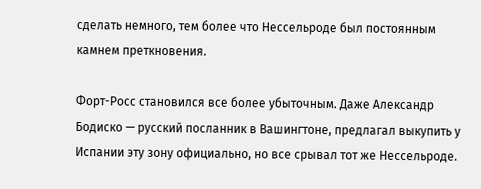сделать немного, тем более что Нессельроде был постоянным камнем преткновения.

Форт-Росс становился все более убыточным. Даже Александр Бодиско — русский посланник в Вашингтоне, предлагал выкупить у Испании эту зону официально, но все срывал тот же Нессельроде.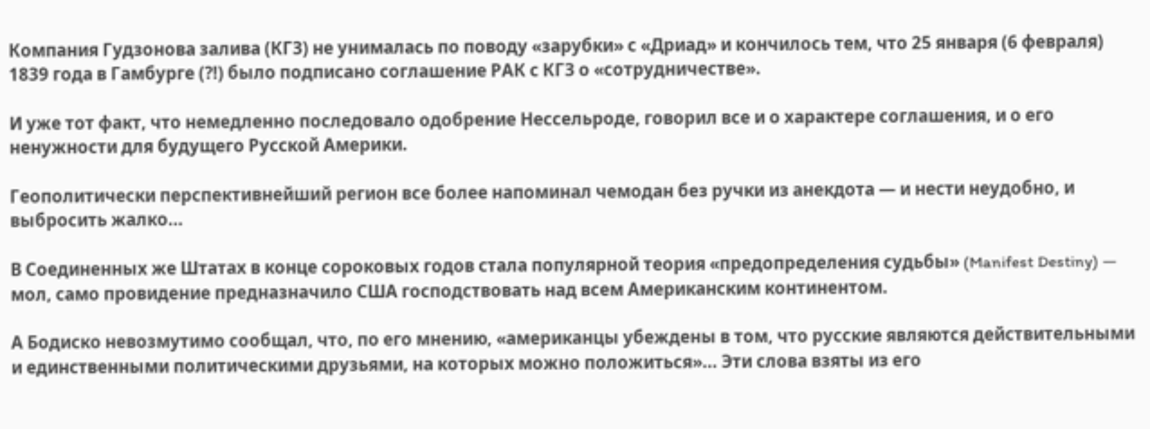Компания Гудзонова залива (КГЗ) не унималась по поводу «зарубки» с «Дриад» и кончилось тем, что 25 января (6 февраля) 1839 года в Гамбурге (?!) было подписано соглашение РАК с КГЗ о «сотрудничестве».

И уже тот факт, что немедленно последовало одобрение Нессельроде, говорил все и о характере соглашения, и о его ненужности для будущего Русской Америки.

Геополитически перспективнейший регион все более напоминал чемодан без ручки из анекдота — и нести неудобно, и выбросить жалко...

В Соединенных же Штатах в конце сороковых годов стала популярной теория «предопределения судьбы» (Manifest Destiny) — мол, само провидение предназначило США господствовать над всем Американским континентом.

А Бодиско невозмутимо сообщал, что, по его мнению, «американцы убеждены в том, что русские являются действительными и единственными политическими друзьями, на которых можно положиться»... Эти слова взяты из его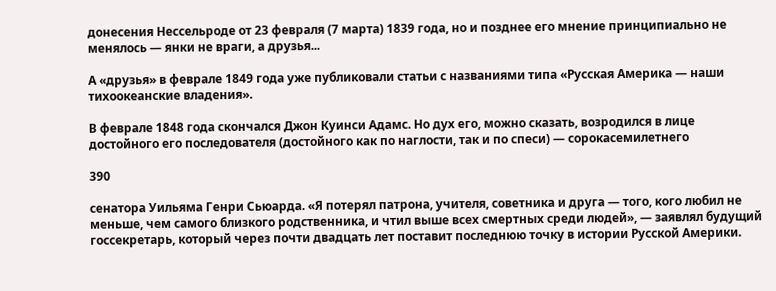донесения Нессельроде от 23 февраля (7 марта) 1839 года, но и позднее его мнение принципиально не менялось — янки не враги, а друзья...

А «друзья» в феврале 1849 года уже публиковали статьи с названиями типа «Русская Америка — наши тихоокеанские владения».

В феврале 1848 года скончался Джон Куинси Адамс. Но дух его, можно сказать, возродился в лице достойного его последователя (достойного как по наглости, так и по спеси) — сорокасемилетнего

390

сенатора Уильяма Генри Сьюарда. «Я потерял патрона, учителя, советника и друга — того, кого любил не меньше, чем самого близкого родственника, и чтил выше всех смертных среди людей», — заявлял будущий госсекретарь, который через почти двадцать лет поставит последнюю точку в истории Русской Америки.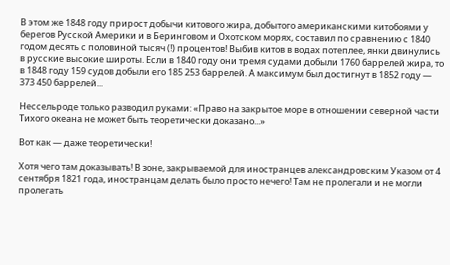В этом же 1848 году прирост добычи китового жира, добытого американскими китобоями у берегов Русской Америки и в Беринговом и Охотском морях, составил по сравнению с 1840 годом десять с половиной тысяч (!) процентов! Выбив китов в водах потеплее, янки двинулись в русские высокие широты. Если в 1840 году они тремя судами добыли 1760 баррелей жира, то в 1848 году 159 судов добыли его 185 253 баррелей. А максимум был достигнут в 1852 году — 373 450 баррелей...

Нессельроде только разводил руками: «Право на закрытое море в отношении северной части Тихого океана не может быть теоретически доказано...»

Вот как — даже теоретически!

Хотя чего там доказывать! В зоне, закрываемой для иностранцев александровским Указом от 4 сентября 1821 года, иностранцам делать было просто нечего! Там не пролегали и не могли пролегать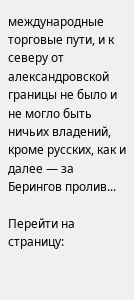международные торговые пути, и к северу от александровской границы не было и не могло быть ничьих владений, кроме русских, как и далее — за Берингов пролив...

Перейти на страницу: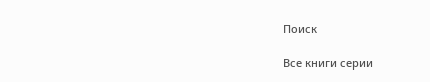Поиск

Все книги серии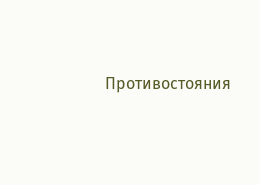Противостояния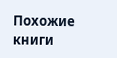Похожие книги